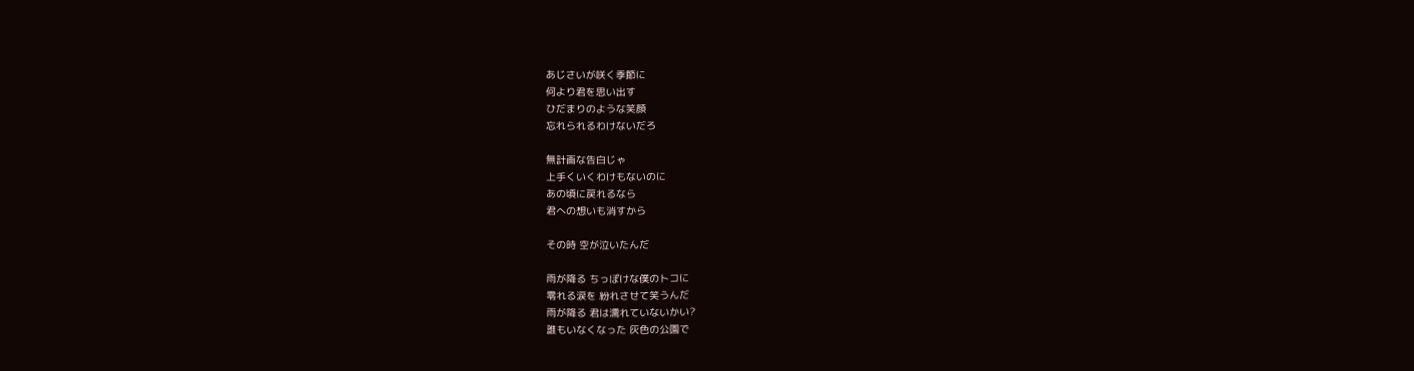あじさいが咲く季節に
何より君を思い出す
ひだまりのような笑顔
忘れられるわけないだろ

無計画な告白じゃ
上手くいくわけもないのに
あの頃に戻れるなら
君への想いも消すから

その時 空が泣いたんだ

雨が降る ちっぽけな僕のトコに
零れる涙を 紛れさせて笑うんだ
雨が降る 君は濡れていないかい?
誰もいなくなった 灰色の公園で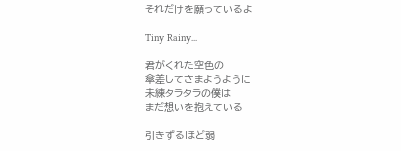それだけを願っているよ

Tiny Rainy...

君がくれた空色の
傘差してさまようように
未練タラタラの僕は
まだ想いを抱えている

引きずるほど弱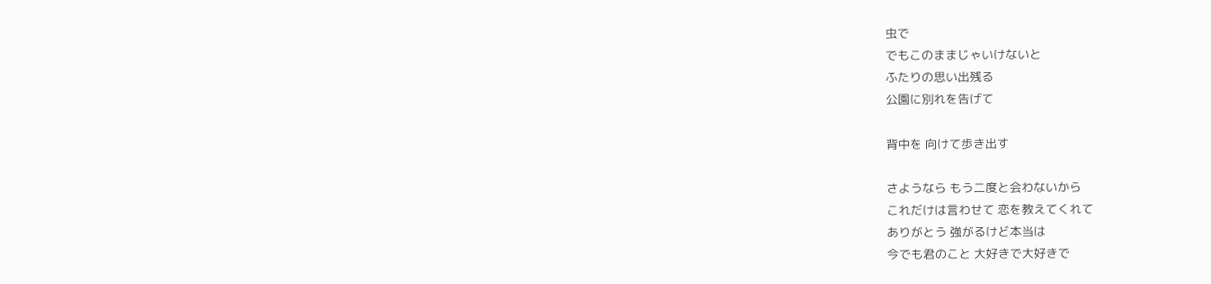虫で
でもこのままじゃいけないと
ふたりの思い出残る
公園に別れを告げて

背中を 向けて歩き出す

さようなら もう二度と会わないから
これだけは言わせて 恋を教えてくれて
ありがとう 強がるけど本当は
今でも君のこと 大好きで大好きで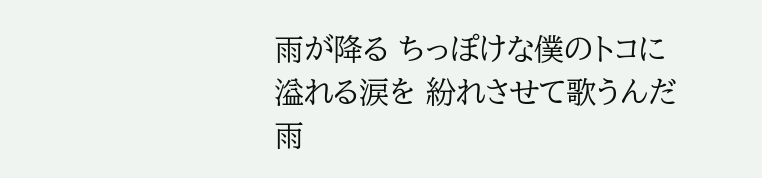雨が降る ちっぽけな僕のトコに
溢れる涙を 紛れさせて歌うんだ
雨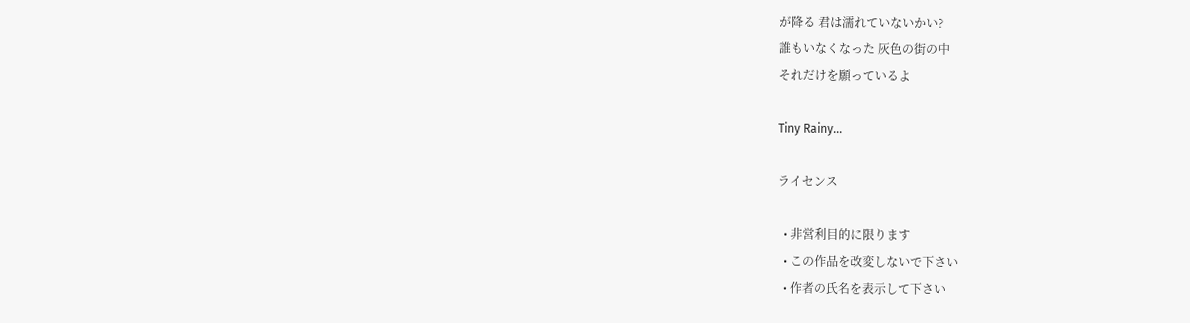が降る 君は濡れていないかい?
誰もいなくなった 灰色の街の中
それだけを願っているよ

Tiny Rainy...

ライセンス

  • 非営利目的に限ります
  • この作品を改変しないで下さい
  • 作者の氏名を表示して下さい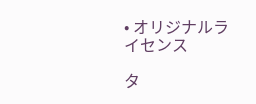• オリジナルライセンス

タ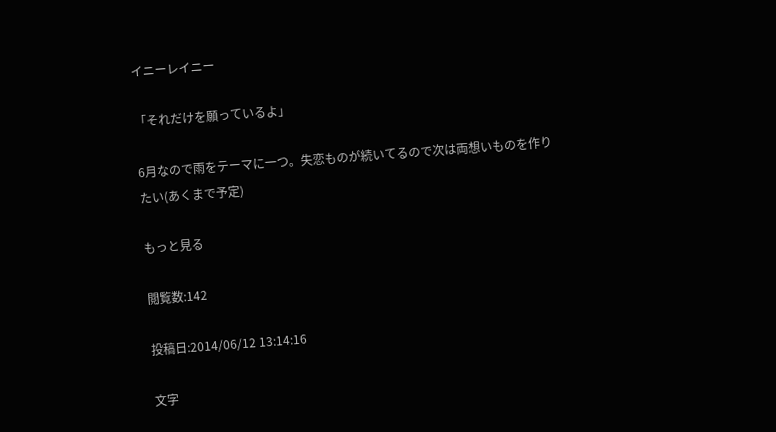イニーレイニー

「それだけを願っているよ」

6月なので雨をテーマに一つ。失恋ものが続いてるので次は両想いものを作りたい(あくまで予定)

もっと見る

閲覧数:142

投稿日:2014/06/12 13:14:16

文字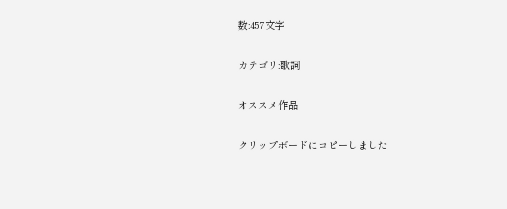数:457文字

カテゴリ:歌詞

オススメ作品

クリップボードにコピーしました